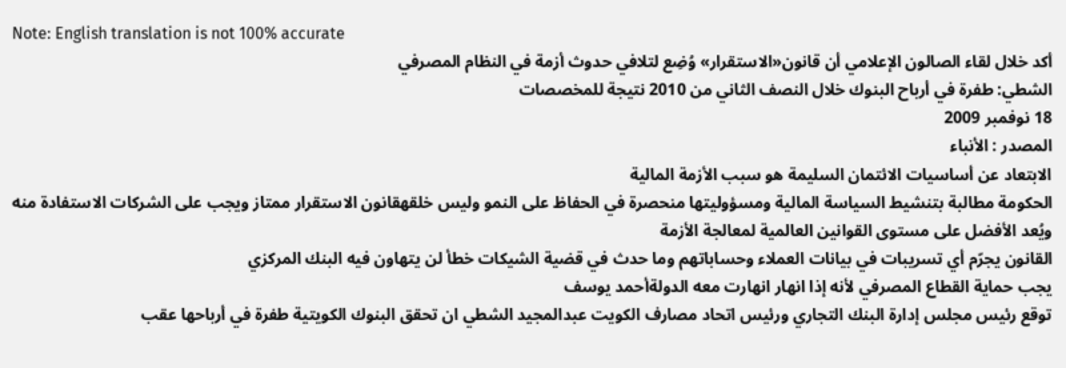Note: English translation is not 100% accurate
أكد خلال لقاء الصالون الإعلامي أن قانون«الاستقرار» وُضِع لتلافي حدوث أزمة في النظام المصرفي
الشطي: طفرة في أرباح البنوك خلال النصف الثاني من 2010 نتيجة للمخصصات
18 نوفمبر 2009
المصدر : الأنباء
الابتعاد عن أساسيات الائتمان السليمة هو سبب الأزمة المالية
الحكومة مطالبة بتنشيط السياسة المالية ومسؤوليتها منحصرة في الحفاظ على النمو وليس خلقهقانون الاستقرار ممتاز ويجب على الشركات الاستفادة منه ويُعد الأفضل على مستوى القوانين العالمية لمعالجة الأزمة
القانون يجرّم أي تسريبات في بيانات العملاء وحساباتهم وما حدث في قضية الشيكات خطأ لن يتهاون فيه البنك المركزي
يجب حماية القطاع المصرفي لأنه إذا انهار انهارت معه الدولةأحمد يوسف
توقع رئيس مجلس إدارة البنك التجاري ورئيس اتحاد مصارف الكويت عبدالمجيد الشطي ان تحقق البنوك الكويتية طفرة في أرباحها عقب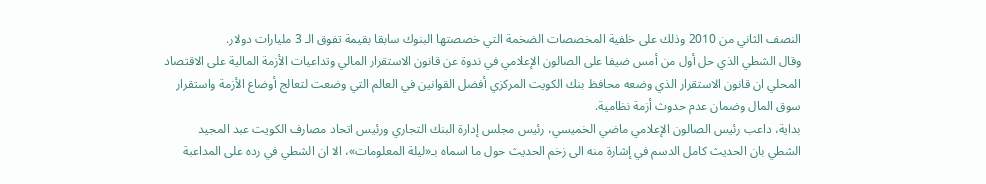النصف الثاني من 2010 وذلك على خلفية المخصصات الضخمة التي خصصتها البنوك سابقا بقيمة تفوق الـ 3 مليارات دولار.
وقال الشطي الذي حل أول من أمس ضيفا على الصالون الإعلامي في ندوة عن قانون الاستقرار المالي وتداعيات الأزمة المالية على الاقتصاد المحلي ان قانون الاستقرار الذي وضعه محافظ بنك الكويت المركزي أفضل القوانين في العالم التي وضعت لتعالج أوضاع الأزمة واستقرار سوق المال وضمان عدم حدوث أزمة نظامية.
بداية، داعب رئيس الصالون الإعلامي ماضي الخميسي، رئيس مجلس إدارة البنك التجاري ورئيس اتحاد مصارف الكويت عبد المجيد الشطي بان الحديث كامل الدسم في إشارة منه الى زخم الحديث حول ما اسماه بـ«ليلة المعلومات»، الا ان الشطي في رده على المداعبة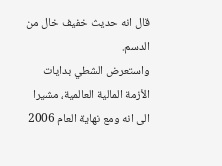قال انه حديث خفيف خال من الدسم.
واستعرض الشطي بدايات الأزمة المالية العالمية، مشيرا الى انه ومع نهاية العام 2006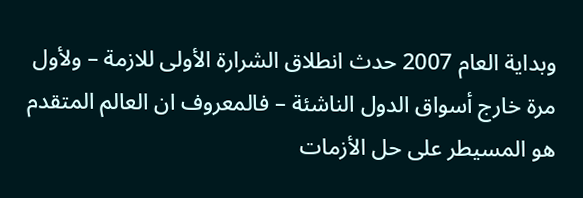وبداية العام 2007 حدث انطلاق الشرارة الأولى للازمة – ولأول مرة خارج أسواق الدول الناشئة – فالمعروف ان العالم المتقدم هو المسيطر على حل الأزمات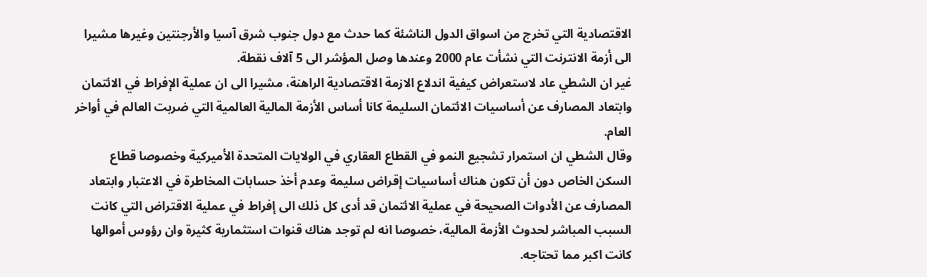الاقتصادية التي تخرج من اسواق الدول الناشئة كما حدث مع دول جنوب شرق آسيا والأرجنتين وغيرها مشيرا الى أزمة الانترنت التي نشأت عام 2000 وعندها وصل المؤشر الى 5 آلاف نقطة.
غير ان الشطي عاد لاستعراض كيفية اندلاع الازمة الاقتصادية الراهنة، مشيرا الى ان عملية الإفراط في الائتمان وابتعاد المصارف عن أساسيات الائتمان السليمة كانا أساس الأزمة المالية العالمية التي ضربت العالم في أواخر العام.
وقال الشطي ان استمرار تشجيع النمو في القطاع العقاري في الولايات المتحدة الأميركية وخصوصا قطاع السكن الخاص دون أن تكون هناك أساسيات إقراض سليمة وعدم أخذ حسابات المخاطرة في الاعتبار وابتعاد المصارف عن الأدوات الصحيحة في عملية الائتمان قد أدى كل ذلك الى إفراط في عملية الاقتراض التي كانت السبب المباشر لحدوث الأزمة المالية، خصوصا انه لم توجد هناك قنوات استثمارية كثيرة وان رؤوس أموالها كانت اكبر مما تحتاجه.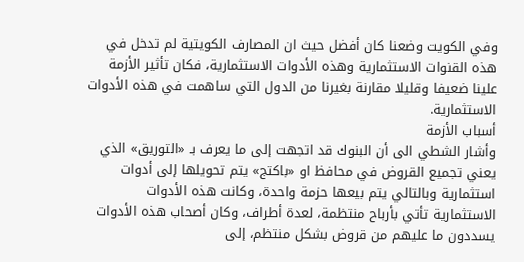وفي الكويت وضعنا كان أفضل حيث ان المصارف الكويتية لم تدخل في هذه القنوات الاستثمارية وهذه الأدوات الاستثمارية، فكان تأثير الأزمة علينا ضعيفا وقليلا مقارنة بغيرنا من الدول التي ساهمت في هذه الأدوات الاستثمارية.
أسباب الأزمة
وأشار الشطي الى أن البنوك قد اتجهت إلى ما يعرف بـ «التوريق» الذي يعني تجميع القروض في محافظ او «باكتج» يتم تحويلها إلى أدوات استثمارية وبالتالي يتم بيعها حزمة واحدة، وكانت هذه الأدوات الاستثمارية تأتي بأرباح منتظمة، لعدة أطراف، وكان أصحاب هذه الأدوات يسددون ما عليهم من قروض بشكل منتظم، إلى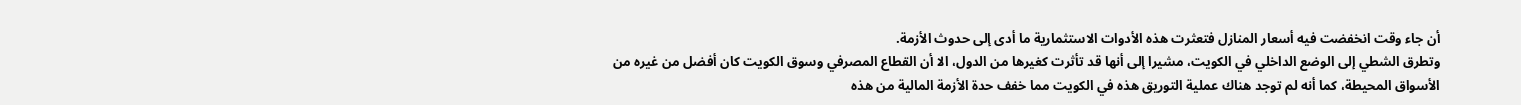أن جاء وقت انخفضت فيه أسعار المنازل فتعثرت هذه الأدوات الاستثمارية ما أدى إلى حدوث الأزمة.
وتطرق الشطي إلى الوضع الداخلي في الكويت، مشيرا إلى أنها قد تأثرت كغيرها من الدول، الا أن القطاع المصرفي وسوق الكويت كان أفضل من غيره من الأسواق المحيطة، كما أنه لم توجد هناك عملية التوريق هذه في الكويت مما خفف حدة الأزمة المالية من هذه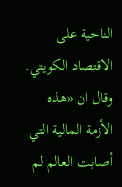الناحية على الاقتصاد الكويتي.
وقال ان «هذه الأزمة المالية التي أصابت العالم لم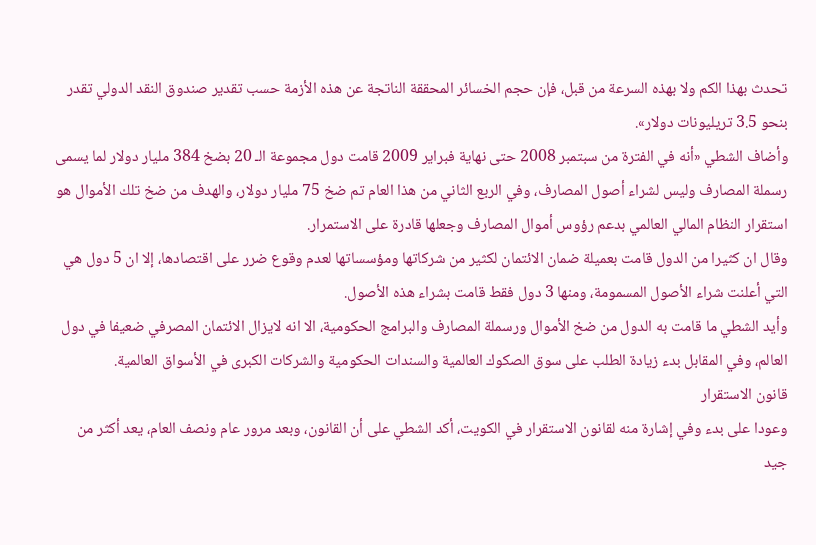تحدث بهذا الكم ولا بهذه السرعة من قبل، فإن حجم الخسائر المحققة الناتجة عن هذه الأزمة حسب تقدير صندوق النقد الدولي تقدر بنحو 3.5 تريليونات دولار».
وأضاف الشطي «أنه في الفترة من سبتمبر 2008 حتى نهاية فبراير 2009 قامت دول مجموعة الـ 20 بضخ 384 مليار دولار لما يسمى رسملة المصارف وليس لشراء أصول المصارف، وفي الربع الثاني من هذا العام تم ضخ 75 مليار دولار، والهدف من ضخ تلك الأموال هو استقرار النظام المالي العالمي بدعم رؤوس أموال المصارف وجعلها قادرة على الاستمرار.
وقال ان كثيرا من الدول قامت بعميلة ضمان الائتمان لكثير من شركاتها ومؤسساتها لعدم وقوع ضرر على اقتصادها، إلا ان 5 دول هي التي أعلنت شراء الأصول المسمومة، ومنها 3 دول فقط قامت بشراء هذه الأصول.
وأيد الشطي ما قامت به الدول من ضخ الأموال ورسملة المصارف والبرامج الحكومية، الا انه لايزال الائتمان المصرفي ضعيفا في دول العالم، وفي المقابل بدء زيادة الطلب على سوق الصكوك العالمية والسندات الحكومية والشركات الكبرى في الأسواق العالمية.
قانون الاستقرار
وعودا على بدء وفي إشارة منه لقانون الاستقرار في الكويت، أكد الشطي على أن القانون، وبعد مرور عام ونصف العام، يعد أكثر من جيد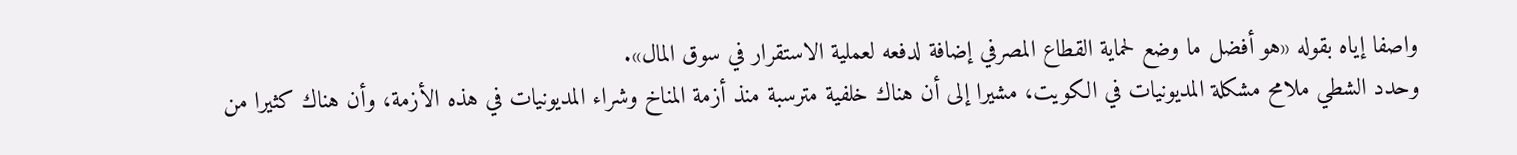واصفا إياه بقوله «هو أفضل ما وضع لحماية القطاع المصرفي إضافة لدفعه لعملية الاستقرار في سوق المال».
وحدد الشطي ملامح مشكلة المديونيات في الكويت، مشيرا إلى أن هناك خلفية مترسبة منذ أزمة المناخ وشراء المديونيات في هذه الأزمة، وأن هناك كثيرا من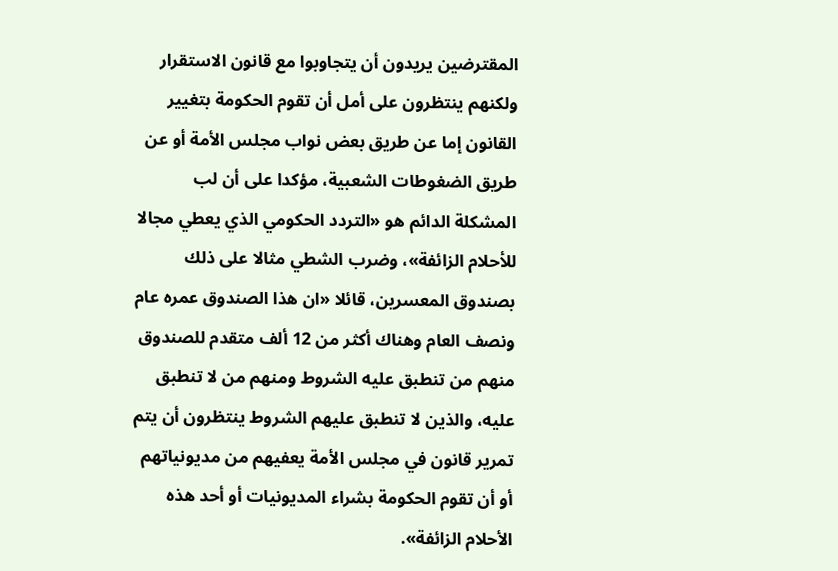المقترضين يريدون أن يتجاوبوا مع قانون الاستقرار ولكنهم ينتظرون على أمل أن تقوم الحكومة بتغيير القانون إما عن طريق بعض نواب مجلس الأمة أو عن طريق الضغوطات الشعبية، مؤكدا على أن لب المشكلة الدائم هو «التردد الحكومي الذي يعطي مجالا للأحلام الزائفة»، وضرب الشطي مثالا على ذلك بصندوق المعسرين، قائلا «ان هذا الصندوق عمره عام ونصف العام وهناك أكثر من 12 ألف متقدم للصندوق منهم من تنطبق عليه الشروط ومنهم من لا تنطبق عليه، والذين لا تنطبق عليهم الشروط ينتظرون أن يتم تمرير قانون في مجلس الأمة يعفيهم من مديونياتهم أو أن تقوم الحكومة بشراء المديونيات أو أحد هذه الأحلام الزائفة».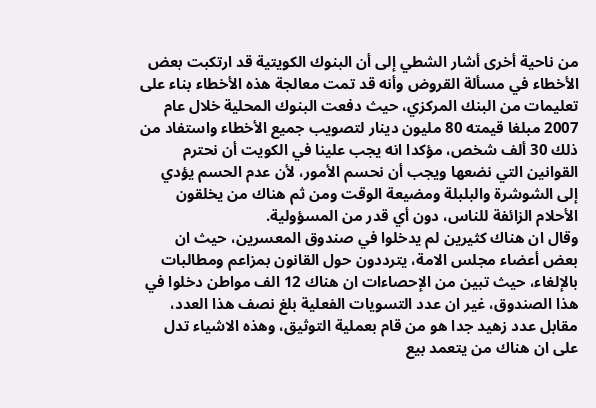من ناحية أخرى أشار الشطي إلى أن البنوك الكويتية قد ارتكبت بعض الأخطاء في مسألة القروض وأنه قد تمت معالجة هذه الأخطاء بناء على تعليمات من البنك المركزي، حيث دفعت البنوك المحلية خلال عام 2007 مبلغا قيمته 80 مليون دينار لتصويب جميع الأخطاء واستفاد من ذلك 30 ألف شخص، مؤكدا انه يجب علينا في الكويت أن نحترم القوانين التي نضعها ويجب أن نحسم الأمور، لأن عدم الحسم يؤدي إلى الشوشرة والبلبلة ومضيعة الوقت ومن ثم هناك من يخلقون الأحلام الزائفة للناس، دون أي قدر من المسؤولية.
وقال ان هناك كثيرين لم يدخلوا في صندوق المعسرين، حيث ان بعض أعضاء مجلس الامة، يترددون حول القانون بمزاعم ومطالبات بالإلغاء، حيث تبين من الإحصاءات ان هناك 12 الف مواطن دخلوا في هذا الصندوق، غير ان عدد التسويات الفعلية بلغ نصف هذا العدد، مقابل عدد زهيد جدا هو من قام بعملية التوثيق، وهذه الاشياء تدل على ان هناك من يتعمد بيع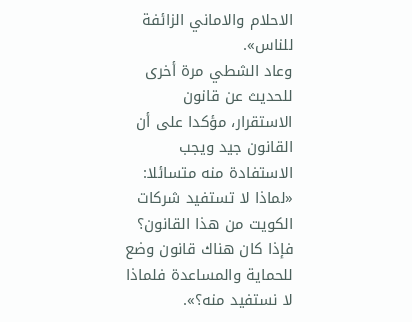الاحلام والاماني الزائفة للناس».
وعاد الشطي مرة أخرى للحديث عن قانون الاستقرار، مؤكدا على أن القانون جيد ويجب الاستفادة منه متسائلا: «لماذا لا تستفيد شركات الكويت من هذا القانون؟ فإذا كان هناك قانون وضع للحماية والمساعدة فلماذا لا نستفيد منه؟».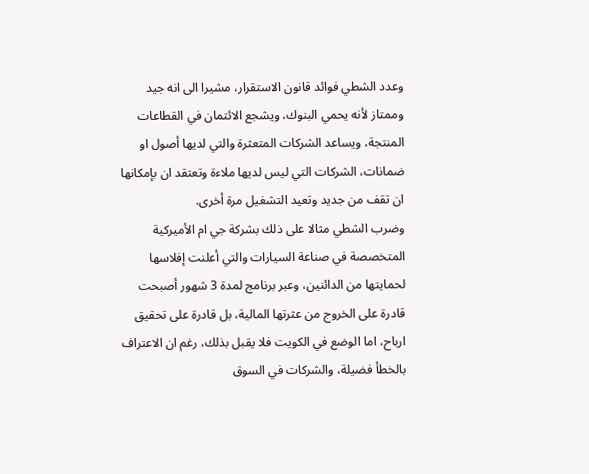وعدد الشطي فوائد قانون الاستقرار، مشيرا الى انه جيد وممتاز لأنه يحمي البنوك، ويشجع الائتمان في القطاعات المنتجة، ويساعد الشركات المتعثرة والتي لديها أصول او ضمانات، الشركات التي ليس لديها ملاءة وتعتقد ان بإمكانها ان تقف من جديد وتعيد التشغيل مرة أخرى.
وضرب الشطي مثالا على ذلك بشركة جي ام الأميركية المتخصصة في صناعة السيارات والتي أعلنت إفلاسها لحمايتها من الدائنين، وعبر برنامج لمدة 3 شهور أصبحت قادرة على الخروج من عثرتها المالية، بل قادرة على تحقيق ارباح، اما الوضع في الكويت فلا يقبل بذلك، رغم ان الاعتراف بالخطأ فضيلة، والشركات في السوق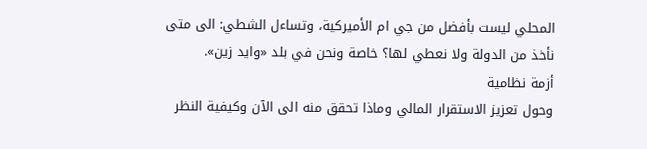المحلي ليست بأفضل من جي ام الأميركية، وتساءل الشطي: الى متى نأخذ من الدولة ولا نعطي لها؟ خاصة ونحن في بلد «وايد زين».
أزمة نظامية
وحول تعزيز الاستقرار المالي وماذا تحقق منه الى الآن وكيفية النظر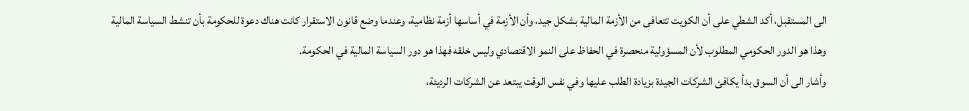الى المستقبل، أكد الشطي على أن الكويت تتعافى من الأزمة المالية بشكل جيد، وأن الأزمة في أساسها أزمة نظامية، وعندما وضع قانون الاستقرار كانت هناك دعوة للحكومة بأن تنشط السياسة المالية وهذا هو الدور الحكومي المطلوب لأن المسؤولية منحصرة في الحفاظ على النمو الاقتصادي وليس خلقه فهذا هو دور السياسة المالية في الحكومة.
وأشار الى أن السوق بدأ يكافئ الشركات الجيدة بزيادة الطلب عليها وفي نفس الوقت يبتعد عن الشركات الرديئة،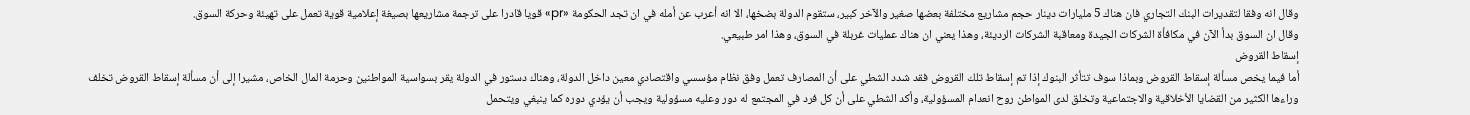وقال انه وفقا لتقديرات البنك التجاري فان هناك 5 مليارات دينار حجم مشاريع مختلفة بعضها صغير والآخر كبير، ستقوم الدولة بضخها، الا انه أعرب عن أمله في ان تجد الحكومة «pr» قويا قادرا على ترجمة مشاريعها بصيغة إعلامية قوية تعمل على تهيئة وحركة السوق.
وقال ان السوق بدأ الآن في مكافأة الشركات الجيدة ومعاقبة الشركات الرديئة، وهذا يعني ان هناك عمليات غربلة في السوق، وهذا امر طبيعي.
إسقاط القروض
أما فيما يخص مسألة إسقاط القروض وبماذا سوف تتأثر البنوك إذا تم إسقاط تلك القروض فقد شدد الشطي على أن المصارف تعمل وفق نظام مؤسسي واقتصادي معين داخل الدولة، وهناك دستور في الدولة يقر بسواسية المواطنين وحرمة المال الخاص، مشيرا إلى أن مسألة إسقاط القروض تخلف وراءها الكثير من القضايا الأخلاقية والاجتماعية وتخلق لدى المواطن روح انعدام المسؤولية، وأكد الشطي على أن كل فرد في المجتمع له دور وعليه مسؤولية ويجب أن يؤدي دوره كما ينبغي ويتحمل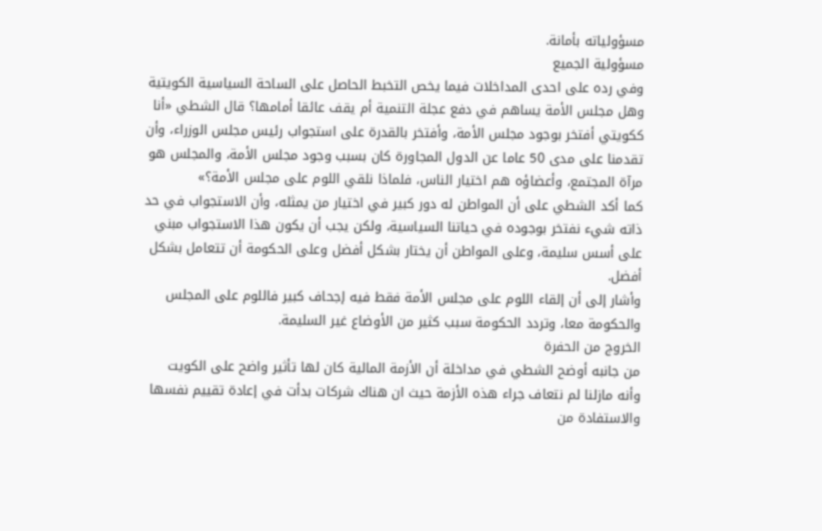مسؤولياته بأمانة.
مسؤولية الجميع
وفي رده على احدى المداخلات فيما يخص التخبط الحاصل على الساحة السياسية الكويتية وهل مجلس الأمة يساهم في دفع عجلة التنمية أم يقف عائقا أمامها؟ قال الشطي «أنا ككويتي أفتخر بوجود مجلس الأمة، وأفتخر بالقدرة على استجواب رئيس مجلس الوزراء، وأن تقدمنا على مدى 50 عاما عن الدول المجاورة كان بسبب وجود مجلس الأمة، والمجلس هو مرآة المجتمع، وأعضاؤه هم اختيار الناس، فلماذا نلقي اللوم على مجلس الأمة؟»
كما أكد الشطي على أن المواطن له دور كبير في اختيار من يمثله، وأن الاستجواب في حد ذاته شيء نفتخر بوجوده في حياتنا السياسية، ولكن يجب أن يكون هذا الاستجواب مبني على أسس سليمة، وعلى المواطن أن يختار بشكل أفضل وعلى الحكومة أن تتعامل بشكل أفضل.
وأشار إلى أن إلقاء اللوم على مجلس الأمة فقط فيه إجحاف كبير فاللوم على المجلس والحكومة معا، وتردد الحكومة سبب كثير من الأوضاع غير السليمة.
الخروج من الحفرة
من جانبه أوضح الشطي في مداخلة أن الأزمة المالية كان لها تأثير واضح على الكويت وأنه مازلنا لم نتعاف جراء هذه الأزمة حيث ان هناك شركات بدأت في إعادة تقييم نفسها والاستفادة من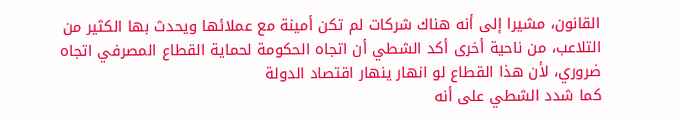القانون، مشيرا إلى أنه هناك شركات لم تكن أمينة مع عملائها ويحدث بها الكثير من التلاعب، من ناحية أخرى أكد الشطي أن اتجاه الحكومة لحماية القطاع المصرفي اتجاه ضروري، لأن هذا القطاع لو انهار ينهار اقتصاد الدولة
كما شدد الشطي على أنه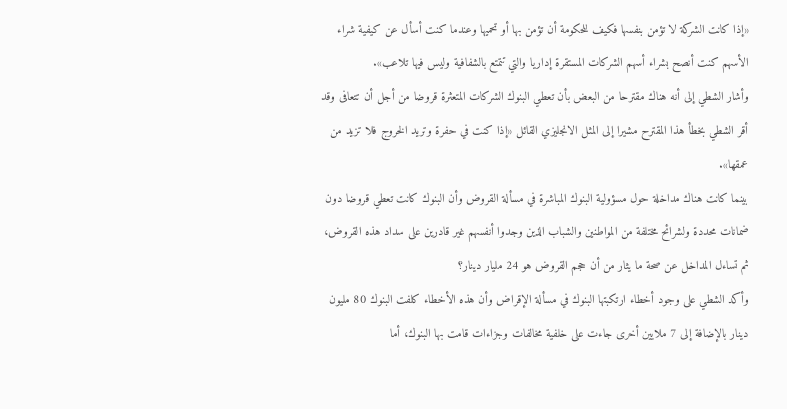«إذا كانت الشركة لا تؤمن بنفسها فكيف للحكومة أن تؤمن بها أو تحميها وعندما كنت أسأل عن كيفية شراء الأسهم كنت أنصح بشراء أسهم الشركات المستقرة إداريا والتي تتمتع بالشفافية وليس فيها تلاعب».
وأشار الشطي إلى أنه هناك مقترحا من البعض بأن تعطي البنوك الشركات المتعثرة قروضا من أجل أن تتعافى وقد أقر الشطي بخطأ هذا المقترح مشيرا إلى المثل الانجليزي القائل «إذا كنت في حفرة وتريد الخروج فلا تزيد من عمقها».
بينما كانت هناك مداخلة حول مسؤولية البنوك المباشرة في مسألة القروض وأن البنوك كانت تعطي قروضا دون ضمانات محددة ولشرائح مختلفة من المواطنين والشباب الذين وجدوا أنفسهم غير قادرين على سداد هذه القروض، ثم تساءل المداخل عن صحة ما يثار من أن حجم القروض هو 24 مليار دينار؟
وأكد الشطي على وجود أخطاء ارتكبتها البنوك في مسألة الإقراض وأن هذه الأخطاء كلفت البنوك 80 مليون دينار بالإضافة إلى 7 ملايين أخرى جاءت على خلفية مخالفات وجزاءات قامت بها البنوك، أما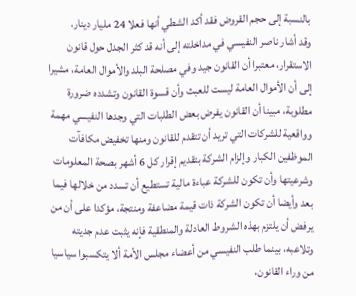بالنسبة إلى حجم القروض فقد أكد الشطي أنها فعلا 24 مليار دينار.
وقد أشار ناصر النفيسي في مداخلته إلى أنه قد كثر الجدل حول قانون الاستقرار، معتبرا أن القانون جيد وفي مصلحة البلد والأموال العامة، مشيرا إلى أن الأموال العامة ليست للعبث وأن قسوة القانون وتشدده ضرورة مطلوبة، مبينا أن القانون يفرض بعض الطلبات التي وجدها النفيسي مهمة وواقعية للشركات التي تريد أن تتقدم للقانون ومنها تخفيض مكافآت الموظفين الكبار وإلزام الشركة بتقديم إقرار كل 6 أشهر بصحة المعلومات وشرعيتها وأن تكون للشركة عباءة مالية تستطيع أن تسدد من خلالها فيما بعد وأيضا أن تكون الشركة ذات قيمة مضاعفة ومنتجة، مؤكدا على أن من يرفض أن يلتزم بهذه الشروط العادلة والمنطقية فإنه يثبت عدم جديته وتلاعبه، بينما طلب النفيسي من أعضاء مجلس الأمة ألا يتكسبوا سياسيا من وراء القانون،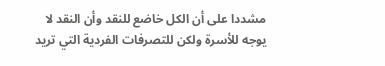مشددا على أن الكل خاضع للنقد وأن النقد لا يوجه للأسرة ولكن للتصرفات الفردية التي تريد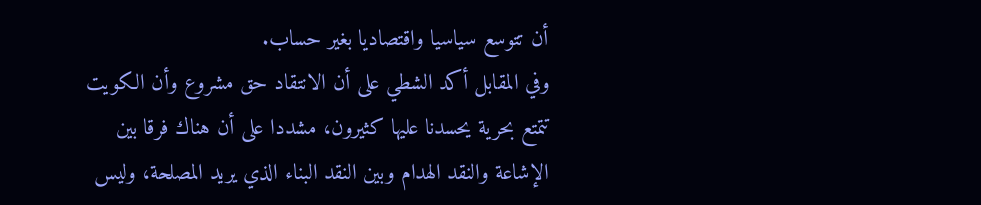أن تتوسع سياسيا واقتصاديا بغير حساب.
وفي المقابل أكد الشطي على أن الانتقاد حق مشروع وأن الكويت تتمتع بحرية يحسدنا عليها كثيرون، مشددا على أن هناك فرقا بين الإشاعة والنقد الهدام وبين النقد البناء الذي يريد المصلحة، وليس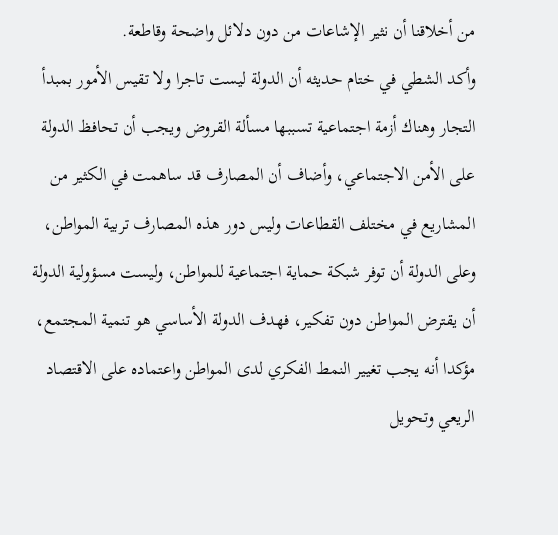من أخلاقنا أن نثير الإشاعات من دون دلائل واضحة وقاطعة.
وأكد الشطي في ختام حديثه أن الدولة ليست تاجرا ولا تقيس الأمور بمبدأ التجار وهناك أزمة اجتماعية تسببها مسألة القروض ويجب أن تحافظ الدولة على الأمن الاجتماعي، وأضاف أن المصارف قد ساهمت في الكثير من المشاريع في مختلف القطاعات وليس دور هذه المصارف تربية المواطن، وعلى الدولة أن توفر شبكة حماية اجتماعية للمواطن، وليست مسؤولية الدولة أن يقترض المواطن دون تفكير، فهدف الدولة الأساسي هو تنمية المجتمع، مؤكدا أنه يجب تغيير النمط الفكري لدى المواطن واعتماده على الاقتصاد الريعي وتحويل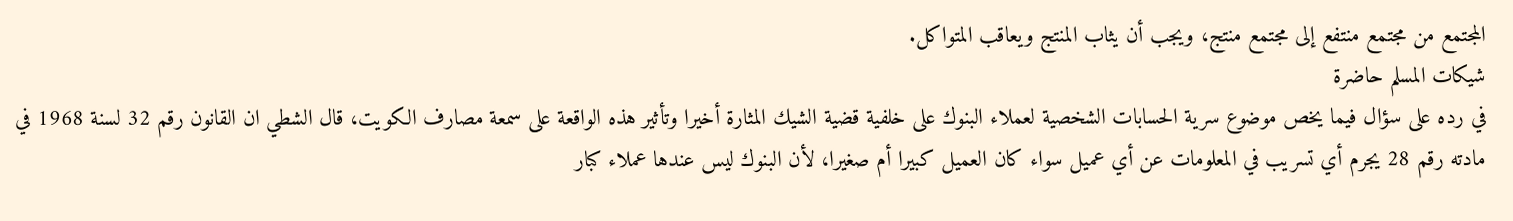المجتمع من مجتمع منتفع إلى مجتمع منتج، ويجب أن يثاب المنتج ويعاقب المتواكل.
شيكات المسلم حاضرة
في رده على سؤال فيما يخص موضوع سرية الحسابات الشخصية لعملاء البنوك على خلفية قضية الشيك المثارة أخيرا وتأثير هذه الواقعة على سمعة مصارف الكويت، قال الشطي ان القانون رقم 32 لسنة 1968 في مادته رقم 28 يجرم أي تسريب في المعلومات عن أي عميل سواء كان العميل كبيرا أم صغيرا، لأن البنوك ليس عندها عملاء كبار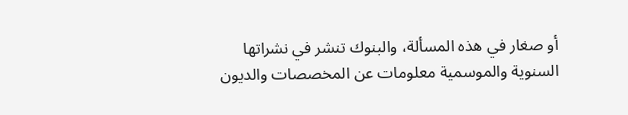أو صغار في هذه المسألة، والبنوك تنشر في نشراتها السنوية والموسمية معلومات عن المخصصات والديون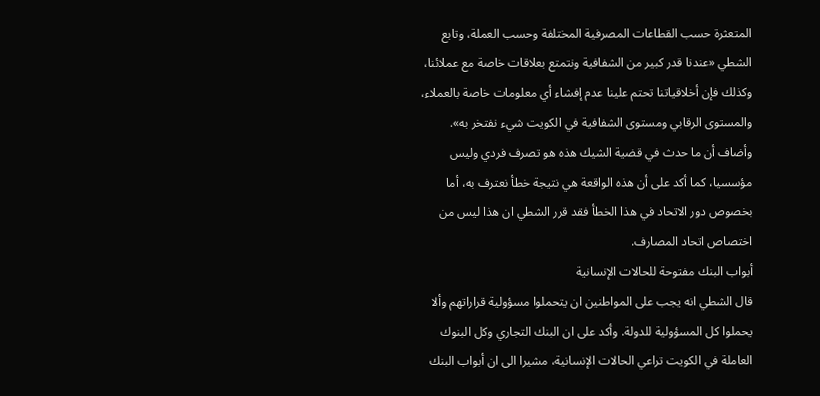المتعثرة حسب القطاعات المصرفية المختلفة وحسب العملة، وتابع الشطي «عندنا قدر كبير من الشفافية ونتمتع بعلاقات خاصة مع عملائنا، وكذلك فإن أخلاقياتنا تحتم علينا عدم إفشاء أي معلومات خاصة بالعملاء، والمستوى الرقابي ومستوى الشفافية في الكويت شيء نفتخر به». وأضاف أن ما حدث في قضية الشيك هذه هو تصرف فردي وليس مؤسسيا، كما أكد على أن هذه الواقعة هي نتيجة خطأ نعترف به، أما بخصوص دور الاتحاد في هذا الخطأ فقد قرر الشطي ان هذا ليس من اختصاص اتحاد المصارف.
أبواب البنك مفتوحة للحالات الإنسانية
قال الشطي انه يجب على المواطنين ان يتحملوا مسؤولية قراراتهم وألا يحملوا كل المسؤولية للدولة. وأكد على ان البنك التجاري وكل البنوك العاملة في الكويت تراعي الحالات الإنسانية، مشيرا الى ان أبواب البنك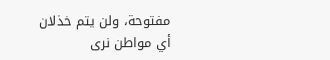مفتوحة، ولن يتم خذلان أي مواطن نرى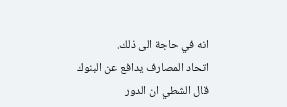انه في حاجة الى ذلك.
اتحاد المصارف يدافع عن البنوك
قال الشطي ان الدور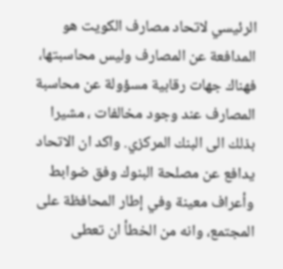الرئيسي لاتحاد مصارف الكويت هو المدافعة عن المصارف وليس محاسبتها، فهناك جهات رقابية مسؤولة عن محاسبة المصارف عند وجود مخالفات ، مشيرا بذلك الى البنك المركزي. واكد ان الاتحاد يدافع عن مصلحة البنوك وفق ضوابط وأعراف معينة وفي إطار المحافظة على المجتمع، وانه من الخطأ ان تعطى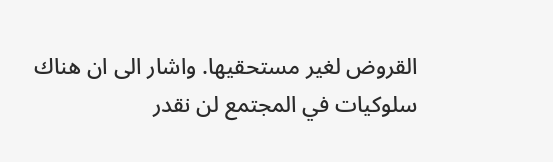القروض لغير مستحقيها. واشار الى ان هناك سلوكيات في المجتمع لن نقدر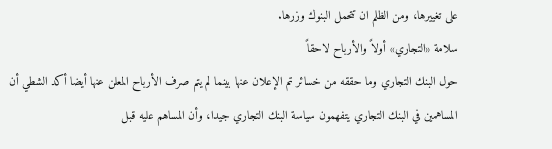على تغييرها، ومن الظلم ان تتحمل البنوك وزرها.
سلامة «التجاري» أولاً والأرباح لاحقاً
حول البنك التجاري وما حققه من خسائر تم الإعلان عنها بينما لم يتم صرف الأرباح المعلن عنها أيضا أكد الشطي أن المساهمين في البنك التجاري يتفهمون سياسة البنك التجاري جيدا، وأن المساهم عليه قبل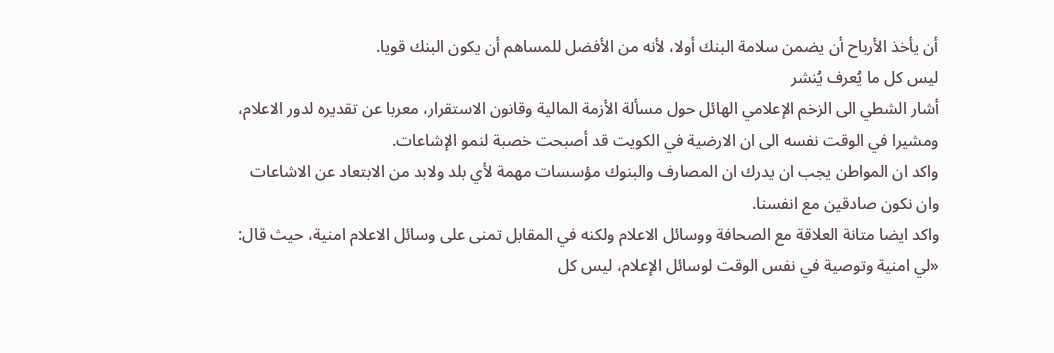أن يأخذ الأرباح أن يضمن سلامة البنك أولا، لأنه من الأفضل للمساهم أن يكون البنك قويا.
ليس كل ما يُعرف يُنشر
أشار الشطي الى الزخم الإعلامي الهائل حول مسألة الأزمة المالية وقانون الاستقرار، معربا عن تقديره لدور الاعلام، ومشيرا في الوقت نفسه الى ان الارضية في الكويت قد أصبحت خصبة لنمو الإشاعات.
واكد ان المواطن يجب ان يدرك ان المصارف والبنوك مؤسسات مهمة لأي بلد ولابد من الابتعاد عن الاشاعات وان نكون صادقين مع انفسنا.
واكد ايضا متانة العلاقة مع الصحافة ووسائل الاعلام ولكنه في المقابل تمنى على وسائل الاعلام امنية، حيث قال: «لي امنية وتوصية في نفس الوقت لوسائل الإعلام، ليس كل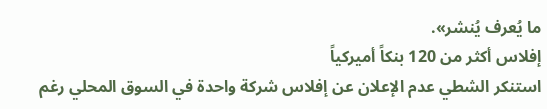ما يُعرف يُنشر».
إفلاس أكثر من 120 بنكاً أميركياً
استنكر الشطي عدم الإعلان عن إفلاس شركة واحدة في السوق المحلي رغم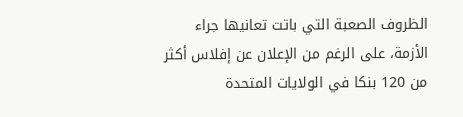الظروف الصعبة التي باتت تعانيها جراء الأزمة، على الرغم من الإعلان عن إفلاس أكثر من 120 بنكا في الولايات المتحدة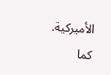الأميركية.
كما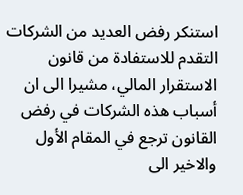استنكر رفض العديد من الشركات التقدم للاستفادة من قانون الاستقرار المالي، مشيرا الى ان أسباب هذه الشركات في رفض القانون ترجع في المقام الأول والاخير الى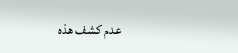عدم كشف هذه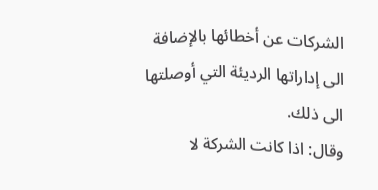الشركات عن أخطائها بالإضافة الى إداراتها الرديئة التي أوصلتها الى ذلك.
وقال: اذا كانت الشركة لا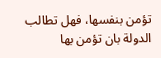تؤمن بنفسها، فهل تطالب الدولة بان تؤمن بها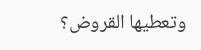وتعطيها القروض؟